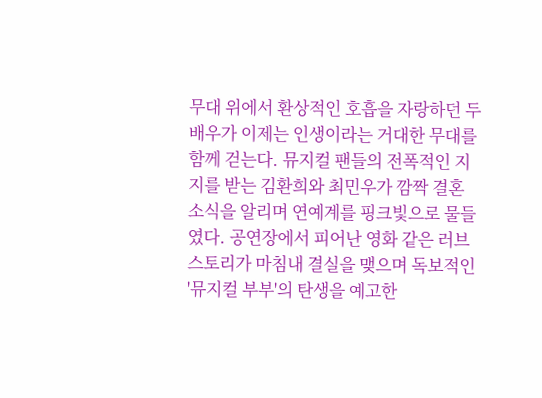무대 위에서 환상적인 호흡을 자랑하던 두 배우가 이제는 인생이라는 거대한 무대를 함께 걷는다. 뮤지컬 팬들의 전폭적인 지지를 받는 김환희와 최민우가 깜짝 결혼 소식을 알리며 연예계를 핑크빛으로 물들였다. 공연장에서 피어난 영화 같은 러브스토리가 마침내 결실을 맺으며 독보적인 '뮤지컬 부부'의 탄생을 예고한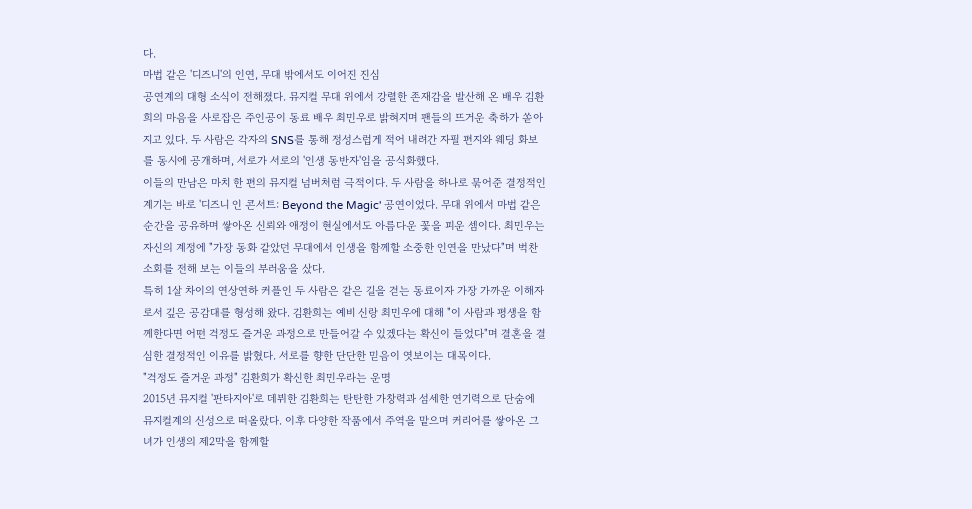다.
마법 같은 '디즈니'의 인연, 무대 밖에서도 이어진 진심
공연계의 대형 소식이 전해졌다. 뮤지컬 무대 위에서 강렬한 존재감을 발산해 온 배우 김환희의 마음을 사로잡은 주인공이 동료 배우 최민우로 밝혀지며 팬들의 뜨거운 축하가 쏟아지고 있다. 두 사람은 각자의 SNS를 통해 정성스럽게 적어 내려간 자필 편지와 웨딩 화보를 동시에 공개하며, 서로가 서로의 '인생 동반자'임을 공식화했다.
이들의 만남은 마치 한 편의 뮤지컬 넘버처럼 극적이다. 두 사람을 하나로 묶어준 결정적인 계기는 바로 '디즈니 인 콘서트: Beyond the Magic' 공연이었다. 무대 위에서 마법 같은 순간을 공유하며 쌓아온 신뢰와 애정이 현실에서도 아름다운 꽃을 피운 셈이다. 최민우는 자신의 계정에 "가장 동화 같았던 무대에서 인생을 함께할 소중한 인연을 만났다"며 벅찬 소회를 전해 보는 이들의 부러움을 샀다.
특히 1살 차이의 연상연하 커플인 두 사람은 같은 길을 걷는 동료이자 가장 가까운 이해자로서 깊은 공감대를 형성해 왔다. 김환희는 예비 신랑 최민우에 대해 "이 사람과 평생을 함께한다면 어떤 걱정도 즐거운 과정으로 만들어갈 수 있겠다는 확신이 들었다"며 결혼을 결심한 결정적인 이유를 밝혔다. 서로를 향한 단단한 믿음이 엿보이는 대목이다.
"걱정도 즐거운 과정" 김환희가 확신한 최민우라는 운명
2015년 뮤지컬 '판타지아'로 데뷔한 김환희는 탄탄한 가창력과 섬세한 연기력으로 단숨에 뮤지컬계의 신성으로 떠올랐다. 이후 다양한 작품에서 주역을 맡으며 커리어를 쌓아온 그녀가 인생의 제2막을 함께할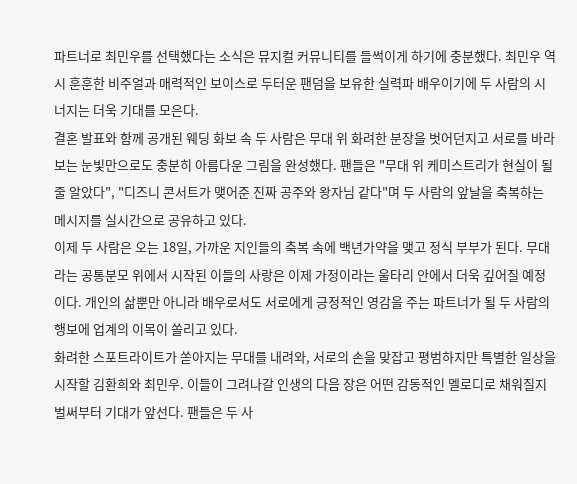파트너로 최민우를 선택했다는 소식은 뮤지컬 커뮤니티를 들썩이게 하기에 충분했다. 최민우 역시 훈훈한 비주얼과 매력적인 보이스로 두터운 팬덤을 보유한 실력파 배우이기에 두 사람의 시너지는 더욱 기대를 모은다.
결혼 발표와 함께 공개된 웨딩 화보 속 두 사람은 무대 위 화려한 분장을 벗어던지고 서로를 바라보는 눈빛만으로도 충분히 아름다운 그림을 완성했다. 팬들은 "무대 위 케미스트리가 현실이 될 줄 알았다", "디즈니 콘서트가 맺어준 진짜 공주와 왕자님 같다"며 두 사람의 앞날을 축복하는 메시지를 실시간으로 공유하고 있다.
이제 두 사람은 오는 18일, 가까운 지인들의 축복 속에 백년가약을 맺고 정식 부부가 된다. 무대라는 공통분모 위에서 시작된 이들의 사랑은 이제 가정이라는 울타리 안에서 더욱 깊어질 예정이다. 개인의 삶뿐만 아니라 배우로서도 서로에게 긍정적인 영감을 주는 파트너가 될 두 사람의 행보에 업계의 이목이 쏠리고 있다.
화려한 스포트라이트가 쏟아지는 무대를 내려와, 서로의 손을 맞잡고 평범하지만 특별한 일상을 시작할 김환희와 최민우. 이들이 그려나갈 인생의 다음 장은 어떤 감동적인 멜로디로 채워질지 벌써부터 기대가 앞선다. 팬들은 두 사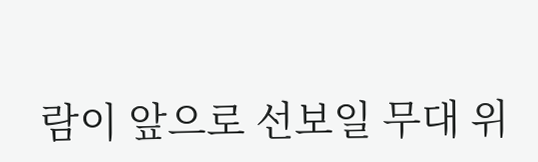람이 앞으로 선보일 무대 위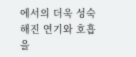에서의 더욱 성숙해진 연기와 호흡을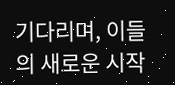기다리며, 이들의 새로운 시작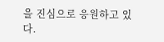을 진심으로 응원하고 있다.